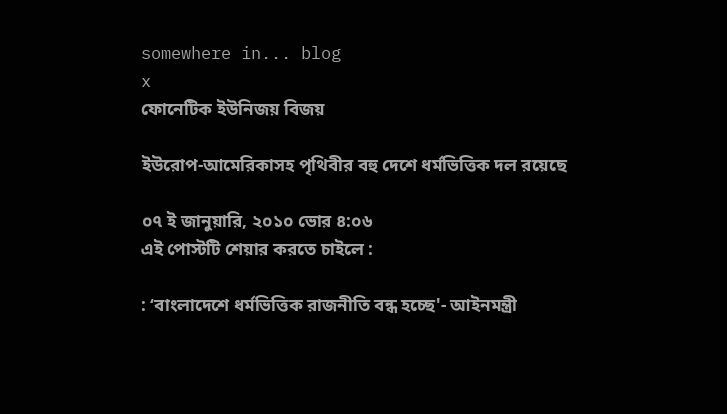somewhere in... blog
x
ফোনেটিক ইউনিজয় বিজয়

ইউরোপ-আমেরিকাসহ পৃথিবীর বহু দেশে ধর্মভিত্তিক দল রয়েছে

০৭ ই জানুয়ারি, ২০১০ ভোর ৪:০৬
এই পোস্টটি শেয়ার করতে চাইলে :

: ‘বাংলাদেশে ধর্মভিত্তিক রাজনীতি বন্ধ হচ্ছে'- আইনমন্ত্রী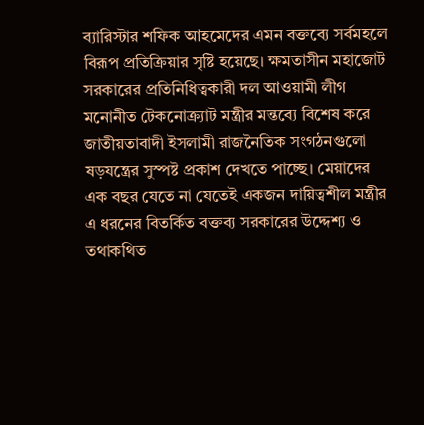ব্যারিস্টার শফিক আহমেদের এমন বক্তব্যে সর্বমহলে বিরূপ প্রতিক্রিয়ার সৃষ্টি হয়েছে। ক্ষমতাসীন মহাজোট সরকারের প্রতিনিধিত্বকারী দল আওয়ামী লীগ মনোনীত টেকনোক্র্যাট মন্ত্রীর মন্তব্যে বিশেষ করে জাতীয়তাবাদী ইসলামী রাজনৈতিক সংগঠনগুলো ষড়যন্ত্রের সুস্পষ্ট প্রকাশ দেখতে পাচ্ছে। মেয়াদের এক বছর যেতে না যেতেই একজন দায়িত্বশীল মন্ত্রীর এ ধরনের বিতর্কিত বক্তব্য সরকারের উদ্দেশ্য ও তথাকথিত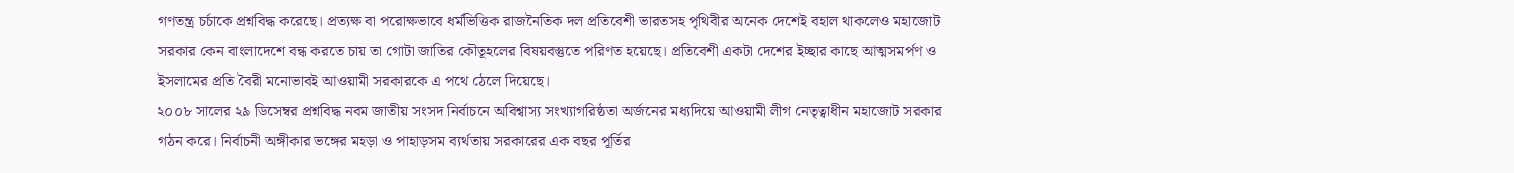গণতন্ত্র চর্চাকে প্রশ্নবিদ্ধ করেছে। প্রত্যক্ষ বা পরোক্ষভাবে ধর্মভিত্তিক রাজনৈতিক দল প্রতিবেশী ভারতসহ পৃথিবীর অনেক দেশেই বহাল থাকলেও মহাজোট সরকার কেন বাংলাদেশে বন্ধ করতে চায় তা গোটা জাতির কৌতূহলের বিষয়বস্তুতে পরিণত হয়েছে। প্রতিবেশী একটা দেশের ইচ্ছার কাছে আত্মসমর্পণ ও ইসলামের প্রতি বৈরী মনোভাবই আওয়ামী সরকারকে এ পথে ঠেলে দিয়েছে।
২০০৮ সালের ২৯ ডিসেম্বর প্রশ্নবিদ্ধ নবম জাতীয় সংসদ নির্বাচনে অবিশ্বাস্য সংখ্যাগরিষ্ঠতা অর্জনের মধ্যদিয়ে আওয়ামী লীগ নেতৃত্বাধীন মহাজোট সরকার গঠন করে। নির্বাচনী অঙ্গীকার ভঙ্গের মহড়া ও পাহাড়সম ব্যর্থতায় সরকারের এক বছর পূর্তির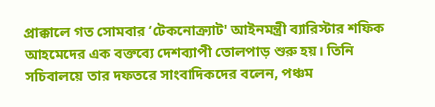প্রাক্কালে গত সোমবার ‘টেকনোক্র্যাট' আইনমন্ত্রী ব্যারিস্টার শফিক আহমেদের এক বক্তব্যে দেশব্যাপী তোলপাড় শুরু হয়। তিনি সচিবালয়ে তার দফতরে সাংবাদিকদের বলেন, পঞ্চম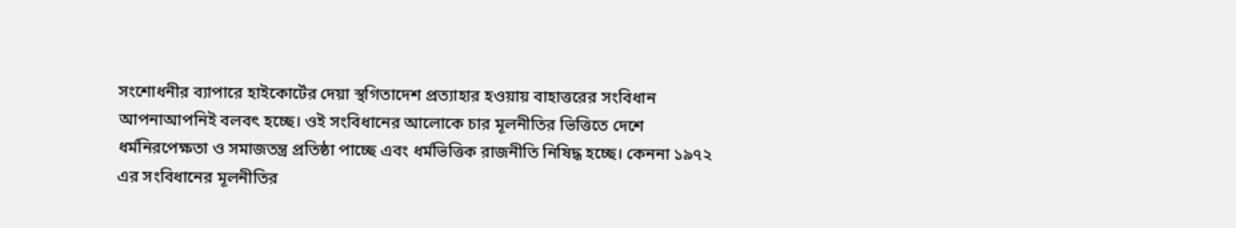সংশোধনীর ব্যাপারে হাইকোর্টের দেয়া স্থগিতাদেশ প্রত্যাহার হওয়ায় বাহাত্তরের সংবিধান আপনাআপনিই বলবৎ হচ্ছে। ওই সংবিধানের আলোকে চার মূলনীতির ভিত্তিতে দেশে ধর্মনিরপেক্ষতা ও সমাজতন্ত্র প্রতিষ্ঠা পাচ্ছে এবং ধর্মভিত্তিক রাজনীতি নিষিদ্ধ হচ্ছে। কেননা ১৯৭২ এর সংবিধানের মূলনীতির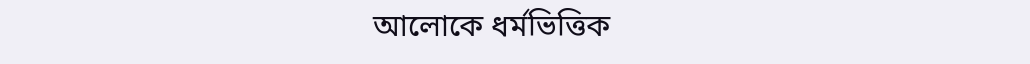আলোকে ধর্মভিত্তিক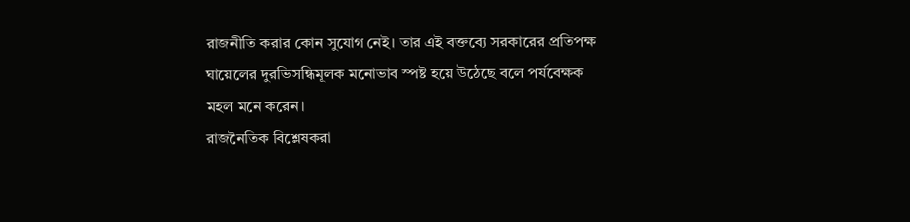রাজনীতি করার কোন সুযোগ নেই। তার এই বক্তব্যে সরকারের প্রতিপক্ষ ঘায়েলের দুরভিসন্ধিমূলক মনোভাব স্পষ্ট হয়ে উঠেছে বলে পর্যবেক্ষক মহল মনে করেন।
রাজনৈতিক বিশ্লেষকরা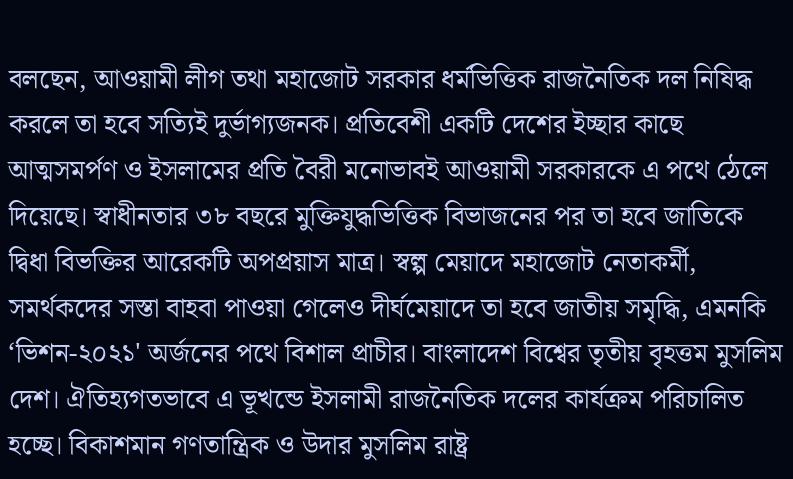বলছেন, আওয়ামী লীগ তথা মহাজোট সরকার ধর্মভিত্তিক রাজনৈতিক দল নিষিদ্ধ করলে তা হবে সত্যিই দুর্ভাগ্যজনক। প্রতিবেশী একটি দেশের ইচ্ছার কাছে আত্মসমর্পণ ও ইসলামের প্রতি বৈরী মনোভাবই আওয়ামী সরকারকে এ পথে ঠেলে দিয়েছে। স্বাধীনতার ৩৮ বছরে মুক্তিযুদ্ধভিত্তিক বিভাজনের পর তা হবে জাতিকে দ্বিধা বিভক্তির আরেকটি অপপ্রয়াস মাত্র। স্বল্প মেয়াদে মহাজোট নেতাকর্মী, সমর্থকদের সস্তা বাহবা পাওয়া গেলেও দীর্ঘমেয়াদে তা হবে জাতীয় সমৃদ্ধি, এমনকি ‘ভিশন-২০২১' অর্জনের পথে বিশাল প্রাচীর। বাংলাদেশ বিশ্বের তৃতীয় বৃহত্তম মুসলিম দেশ। ঐতিহ্যগতভাবে এ ভূখন্ডে ইসলামী রাজনৈতিক দলের কার্যক্রম পরিচালিত হচ্ছে। বিকাশমান গণতান্ত্রিক ও উদার মুসলিম রাষ্ট্র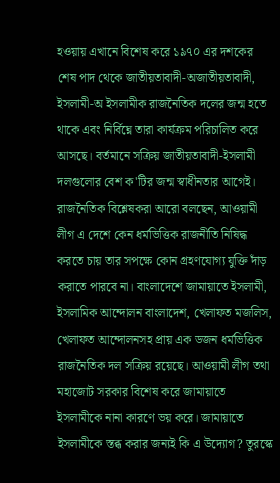হওয়ায় এখানে বিশেষ করে ১৯৭০ এর দশকের শেষ পাদ থেকে জাতীয়তাবাদী-অজাতীয়তাবাদী, ইসলামী-অ ইসলামীক রাজনৈতিক দলের জন্ম হতে থাকে এবং নির্বিঘ্নে তারা কার্যক্রম পরিচালিত করে আসছে। বর্তমানে সক্রিয় জাতীয়তাবাদী-ইসলামী দলগুলোর বেশ ক'টির জন্ম স্বাধীনতার আগেই।
রাজনৈতিক বিশ্লেষকরা আরো বলছেন, আওয়ামী লীগ এ দেশে কেন ধর্মভিত্তিক রাজনীতি নিষিদ্ধ করতে চায় তার সপক্ষে কোন গ্রহণযোগ্য যুক্তি দাঁড় করাতে পারবে না। বাংলাদেশে জামায়াতে ইসলামী, ইসলামিক আন্দোলন বাংলাদেশ, খেলাফত মজলিস, খেলাফত আন্দোলনসহ প্রায় এক ডজন ধর্মভিত্তিক রাজনৈতিক দল সক্রিয় রয়েছে। আওয়ামী লীগ তথা মহাজোট সরকার বিশেষ করে জামায়াতে ইসলামীকে নানা কারণে ভয় করে। জামায়াতে ইসলামীকে স্তব্ধ করার জন্যই কি এ উদ্যোগ? তুরস্কে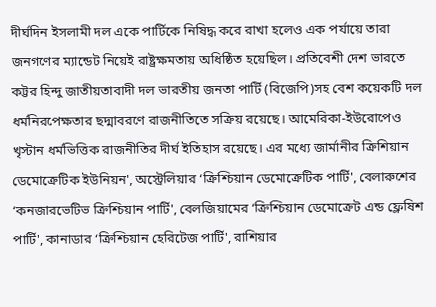দীর্ঘদিন ইসলামী দল একে পার্টিকে নিষিদ্ধ করে রাখা হলেও এক পর্যায়ে তারা জনগণের ম্যান্ডেট নিয়েই রাষ্ট্রক্ষমতায় অধিষ্ঠিত হয়েছিল। প্রতিবেশী দেশ ভারতে কট্টর হিন্দু জাতীয়তাবাদী দল ভারতীয় জনতা পার্টি (বিজেপি)সহ বেশ কয়েকটি দল ধর্মনিরপেক্ষতার ছদ্মাবরণে রাজনীতিতে সক্রিয় রয়েছে। আমেরিকা-ইউরোপেও খৃস্টান ধর্মভিত্তিক রাজনীতির দীর্ঘ ইতিহাস রয়েছে। এর মধ্যে জার্মানীর ক্রিশিয়ান ডেমোক্রেটিক ইউনিয়ন', অস্ট্রেলিয়ার ‘ক্রিশ্চিয়ান ডেমোক্রেটিক পার্টি', বেলারুশের ‘কনজারভেটিভ ক্রিশ্চিয়ান পার্টি', বেলজিয়ামের ‘ক্রিশ্চিয়ান ডেমোক্রেট এন্ড ফ্লেষিশ পার্টি', কানাডার ‘ক্রিশ্চিয়ান হেরিটেজ পার্টি', রাশিয়ার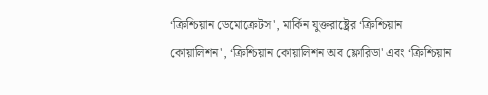‘ক্রিশ্চিয়ান ডেমোক্রেটস', মার্কিন যুক্তরাষ্ট্রের ‘ক্রিশ্চিয়ান কোয়ালিশন', ‘ক্রিশ্চিয়ান কোয়ালিশন অব ফ্লোরিডা' এবং ‘ক্রিশ্চিয়ান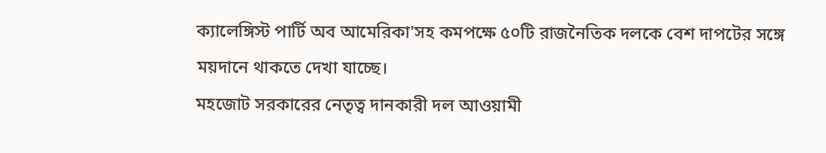ক্যালেঙ্গিস্ট পার্টি অব আমেরিকা'সহ কমপক্ষে ৫০টি রাজনৈতিক দলকে বেশ দাপটের সঙ্গে ময়দানে থাকতে দেখা যাচ্ছে।
মহজোট সরকারের নেতৃত্ব দানকারী দল আওয়ামী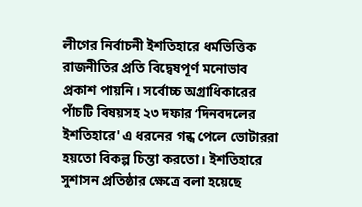লীগের নির্বাচনী ইশতিহারে ধর্মভিত্তিক রাজনীতির প্রতি বিদ্বেষপূর্ণ মনোভাব প্রকাশ পায়নি। সর্বোচ্চ অগ্রাধিকারের পাঁচটি বিষয়সহ ২৩ দফার ‘দিনবদলের ইশতিহারে' এ ধরনের গন্ধ পেলে ভোটাররা হয়তো বিকল্প চিন্তা করতো। ইশতিহারে সুশাসন প্রতিষ্ঠার ক্ষেত্রে বলা হয়েছে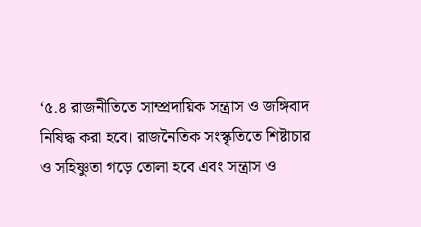‘৫.৪ রাজনীতিতে সাম্প্রদায়িক সন্ত্রাস ও জঙ্গিবাদ নিষিদ্ধ করা হবে। রাজনৈতিক সংস্কৃতিতে শিষ্টাচার ও সহিষ্ণুতা গড়ে তোলা হবে এবং সন্ত্রাস ও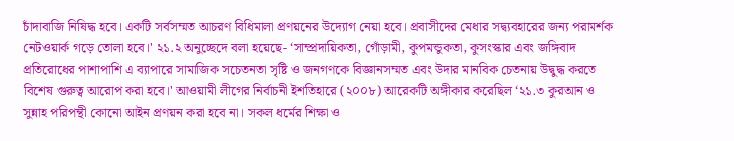চাঁদাবাজি নিষিদ্ধ হবে। একটি সর্বসম্মত আচরণ বিধিমালা প্রণয়নের উদ্যোগ নেয়া হবে। প্রবাসীদের মেধার সদ্ব্যবহারের জন্য পরামর্শক নেটওয়ার্ক গড়ে তোলা হবে।' ২১.২ অনুচ্ছেদে বলা হয়েছে- ‘সাম্প্রদায়িকতা, গোঁড়ামী, কুপমন্ডুকতা, কুসংস্কার এবং জঙ্গিবাদ প্রতিরোধের পাশাপাশি এ ব্যাপারে সামাজিক সচেতনতা সৃষ্টি ও জনগণকে বিজ্ঞানসম্মত এবং উদার মানবিক চেতনায় উদ্বুদ্ধ করতে বিশেষ গুরুত্ব আরোপ করা হবে।' আওয়ামী লীগের নির্বাচনী ইশতিহারে (২০০৮) আরেকটি অঙ্গীকার করেছিল ‘২১.৩ কুরআন ও সুন্নাহ পরিপন্থী কোনো আইন প্রণয়ন করা হবে না। সকল ধর্মের শিক্ষা ও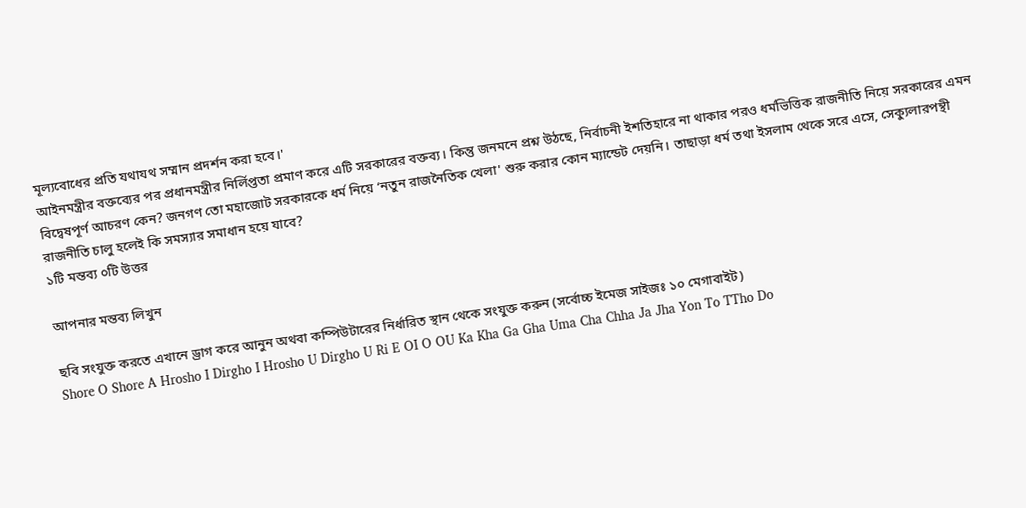মূল্যবোধের প্রতি যথাযথ সম্মান প্রদর্শন করা হবে।'
আইনমন্ত্রীর বক্তব্যের পর প্রধানমন্ত্রীর নির্লিপ্ততা প্রমাণ করে এটি সরকারের বক্তব্য। কিন্তু জনমনে প্রশ্ন উঠছে, নির্বাচনী ইশতিহারে না থাকার পরও ধর্মভিত্তিক রাজনীতি নিয়ে সরকারের এমন বিদ্বেষপূর্ণ আচরণ কেন? জনগণ তো মহাজোট সরকারকে ধর্ম নিয়ে ‘নতুন রাজনৈতিক খেলা' শুরু করার কোন ম্যান্ডেট দেয়নি। তাছাড়া ধর্ম তথা ইসলাম থেকে সরে এসে, সেক্যুলারপন্থী রাজনীতি চালু হলেই কি সমস্যার সমাধান হয়ে যাবে?
১টি মন্তব্য ০টি উত্তর

আপনার মন্তব্য লিখুন

ছবি সংযুক্ত করতে এখানে ড্রাগ করে আনুন অথবা কম্পিউটারের নির্ধারিত স্থান থেকে সংযুক্ত করুন (সর্বোচ্চ ইমেজ সাইজঃ ১০ মেগাবাইট)
Shore O Shore A Hrosho I Dirgho I Hrosho U Dirgho U Ri E OI O OU Ka Kha Ga Gha Uma Cha Chha Ja Jha Yon To TTho Do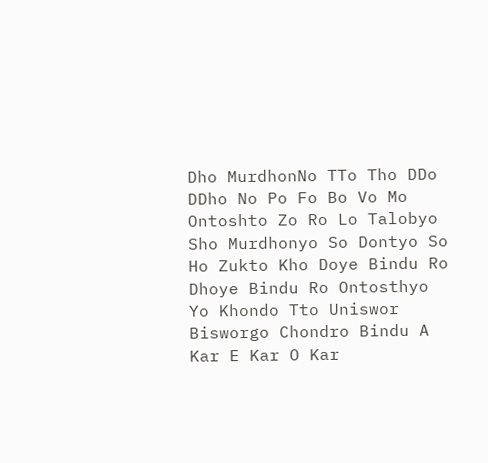Dho MurdhonNo TTo Tho DDo DDho No Po Fo Bo Vo Mo Ontoshto Zo Ro Lo Talobyo Sho Murdhonyo So Dontyo So Ho Zukto Kho Doye Bindu Ro Dhoye Bindu Ro Ontosthyo Yo Khondo Tto Uniswor Bisworgo Chondro Bindu A Kar E Kar O Kar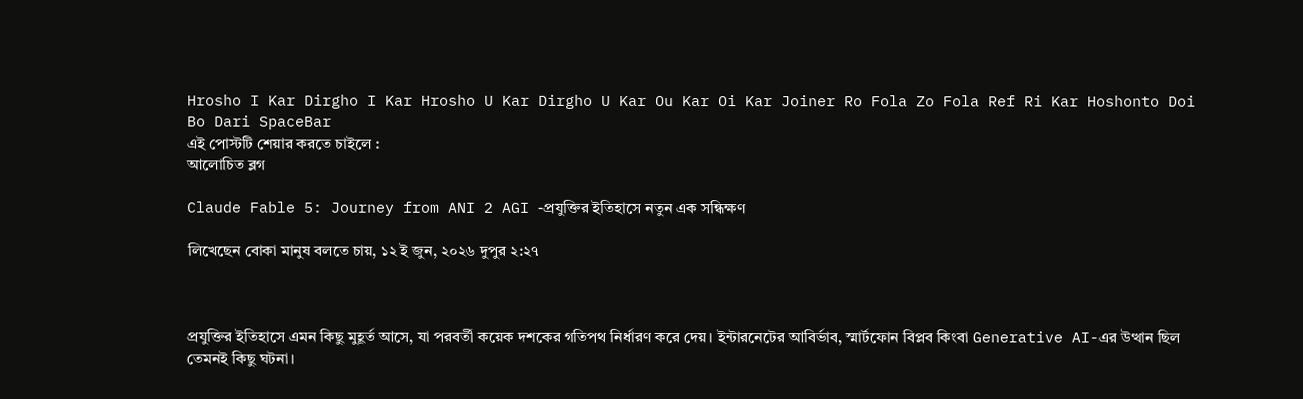Hrosho I Kar Dirgho I Kar Hrosho U Kar Dirgho U Kar Ou Kar Oi Kar Joiner Ro Fola Zo Fola Ref Ri Kar Hoshonto Doi Bo Dari SpaceBar
এই পোস্টটি শেয়ার করতে চাইলে :
আলোচিত ব্লগ

Claude Fable 5: Journey from ANI 2 AGI -প্রযুক্তির ইতিহাসে নতুন এক সন্ধিক্ষণ

লিখেছেন বোকা মানুষ বলতে চায়, ১২ ই জুন, ২০২৬ দুপুর ২:২৭



প্রযুক্তির ইতিহাসে এমন কিছু মুহূর্ত আসে, যা পরবর্তী কয়েক দশকের গতিপথ নির্ধারণ করে দেয়। ইন্টারনেটের আবির্ভাব, স্মার্টফোন বিপ্লব কিংবা Generative AI-এর উত্থান ছিল তেমনই কিছু ঘটনা।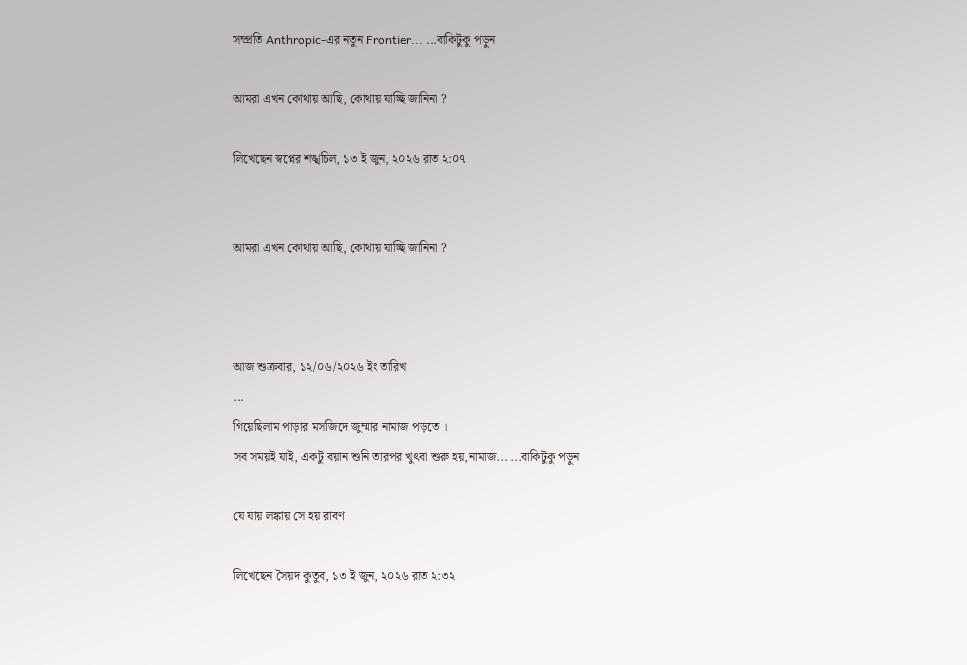সম্প্রতি Anthropic-এর নতুন Frontier... ...বাকিটুকু পড়ুন

আমরা এখন কোথায় আছি, কোথায় যাচ্ছি জানিনা ?

লিখেছেন স্বপ্নের শঙ্খচিল, ১৩ ই জুন, ২০২৬ রাত ২:০৭


আমরা এখন কোথায় আছি, কোথায় যাচ্ছি জানিনা ?



আজ শুক্রবার, ১২/০৬/২০২৬ ইং তারিখ
...
গিয়েছিলাম পাড়ার মসজিদে জুম্মার নামাজ পড়তে ।
সব সময়ই যাই, একটু বয়ান শুনি তারপর খুৎবা শুরু হয়,নামাজ... ...বাকিটুকু পড়ুন

যে যায় লঙ্কায় সে হয় রাবণ

লিখেছেন সৈয়দ কুতুব, ১৩ ই জুন, ২০২৬ রাত ২:৩২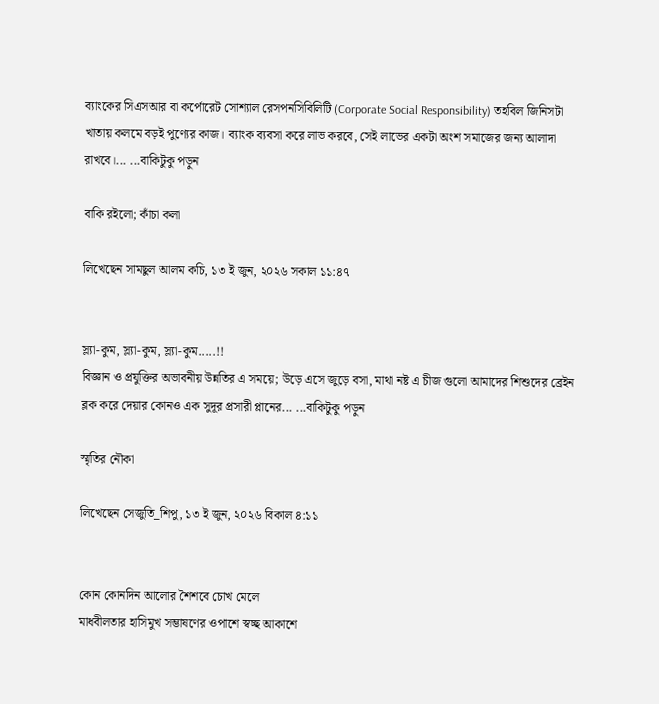ব্যাংকের সিএসআর বা কর্পোরেট সোশ্যাল রেসপনসিবিলিটি (Corporate Social Responsibility) তহবিল জিনিসটা খাতায় কলমে বড়ই পুণ্যের কাজ। ব্যাংক ব্যবসা করে লাভ করবে, সেই লাভের একটা অংশ সমাজের জন্য আলাদা রাখবে।... ...বাকিটুকু পড়ুন

বাকি রইলো; কাঁচা কলা

লিখেছেন সামছুল আলম কচি, ১৩ ই জুন, ২০২৬ সকাল ১১:৪৭


স্ল্যা-কুম, স্ল্যা-কুম, স্ল্যা-কুম.....!!
বিজ্ঞান ও প্রযুক্তির অভাবনীয় উন্নতির এ সময়ে; উড়ে এসে জুড়ে বসা, মাথা নষ্ট এ চীজ গুলো আমাদের শিশুদের ব্রেইন ব্লক করে দেয়ার কোনও এক সুদূর প্রসারী প্লানের... ...বাকিটুকু পড়ুন

স্মৃতির নৌকা

লিখেছেন সেজুতি_শিপু, ১৩ ই জুন, ২০২৬ বিকাল ৪:১১


কোন কোনদিন আলোর শৈশবে চোখ মেলে
মাধবীলতার হাসিমুখ সম্ভাষণের ওপাশে স্বচ্ছ আকাশে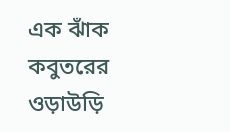এক ঝাঁক কবুতরের ওড়াউড়ি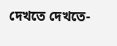দেখতে দেখতে-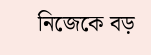নিজেকে বড়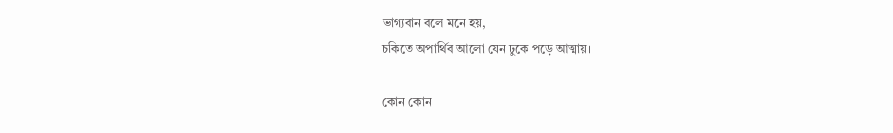ভাগ্যবান বলে মনে হয়,
চকিতে অপার্থিব আলো যেন ঢুকে পড়ে আত্মায়।

কোন কোন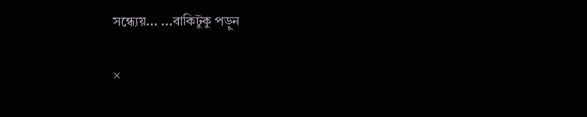সন্ধ‍্যেয়... ...বাকিটুকু পড়ুন

×